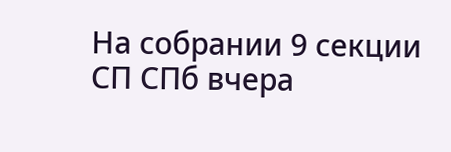На собрании 9 секции СП СПб вчера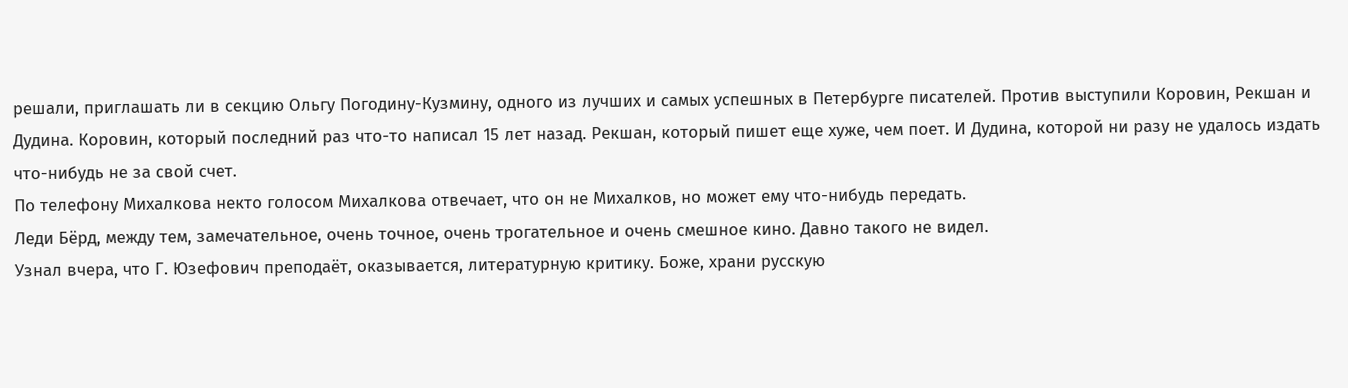решали, приглашать ли в секцию Ольгу Погодину-Кузмину, одного из лучших и самых успешных в Петербурге писателей. Против выступили Коровин, Рекшан и Дудина. Коровин, который последний раз что-то написал 15 лет назад. Рекшан, который пишет еще хуже, чем поет. И Дудина, которой ни разу не удалось издать что-нибудь не за свой счет.
По телефону Михалкова некто голосом Михалкова отвечает, что он не Михалков, но может ему что-нибудь передать.
Леди Бёрд, между тем, замечательное, очень точное, очень трогательное и очень смешное кино. Давно такого не видел.
Узнал вчера, что Г. Юзефович преподаёт, оказывается, литературную критику. Боже, храни русскую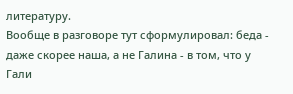литературу.
Вообще в разговоре тут сформулировал: беда - даже скорее наша, а не Галина - в том, что у Гали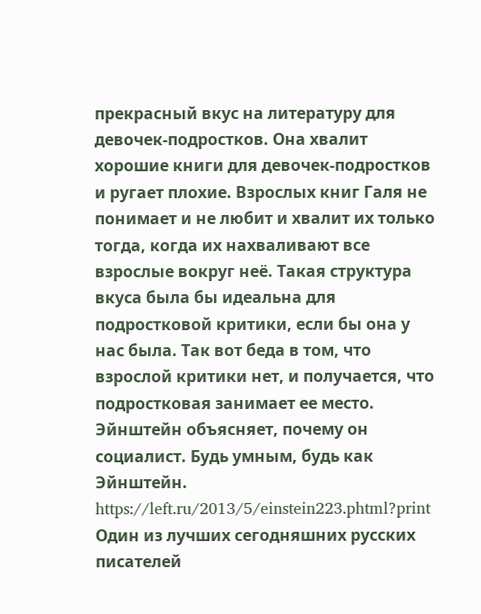прекрасный вкус на литературу для девочек-подростков. Она хвалит хорошие книги для девочек-подростков и ругает плохие. Взрослых книг Галя не понимает и не любит и хвалит их только тогда, когда их нахваливают все взрослые вокруг неё. Такая структура вкуса была бы идеальна для подростковой критики, если бы она у нас была. Так вот беда в том, что взрослой критики нет, и получается, что подростковая занимает ее место.
Эйнштейн объясняет, почему он социалист. Будь умным, будь как Эйнштейн. https://left.ru/2013/5/einstein223.phtml?print
Один из лучших сегодняшних русских писателей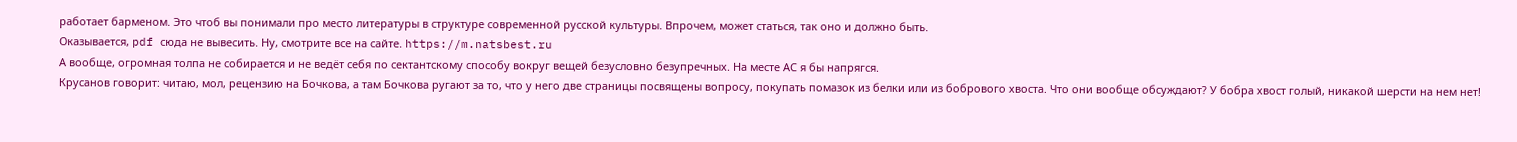работает барменом. Это чтоб вы понимали про место литературы в структуре современной русской культуры. Впрочем, может статься, так оно и должно быть.
Оказывается, pdf сюда не вывесить. Ну, смотрите все на сайте. https://m.natsbest.ru
А вообще, огромная толпа не собирается и не ведёт себя по сектантскому способу вокруг вещей безусловно безупречных. На месте АС я бы напрягся.
Крусанов говорит: читаю, мол, рецензию на Бочкова, а там Бочкова ругают за то, что у него две страницы посвящены вопросу, покупать помазок из белки или из бобрового хвоста. Что они вообще обсуждают? У бобра хвост голый, никакой шерсти на нем нет!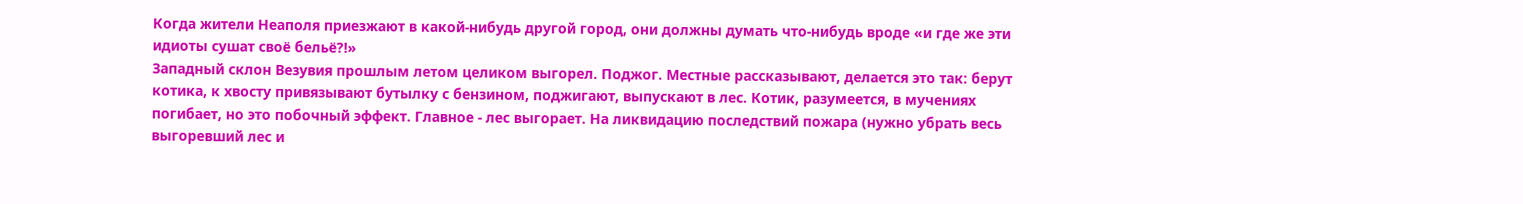Когда жители Неаполя приезжают в какой-нибудь другой город, они должны думать что-нибудь вроде «и где же эти идиоты сушат своё бельё?!»
Западный склон Везувия прошлым летом целиком выгорел. Поджог. Местные рассказывают, делается это так: берут котика, к хвосту привязывают бутылку с бензином, поджигают, выпускают в лес. Котик, разумеется, в мучениях погибает, но это побочный эффект. Главное - лес выгорает. На ликвидацию последствий пожара (нужно убрать весь выгоревший лес и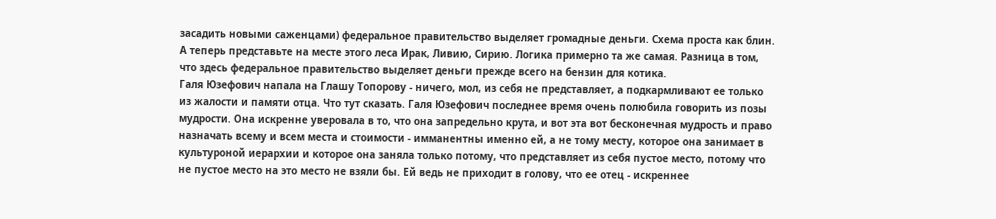засадить новыми саженцами) федеральное правительство выделяет громадные деньги. Схема проста как блин. А теперь представьте на месте этого леса Ирак, Ливию, Сирию. Логика примерно та же самая. Разница в том, что здесь федеральное правительство выделяет деньги прежде всего на бензин для котика.
Галя Юзефович напала на Глашу Топорову - ничего, мол, из себя не представляет, а подкармливают ее только из жалости и памяти отца. Что тут сказать. Галя Юзефович последнее время очень полюбила говорить из позы мудрости. Она искренне уверовала в то, что она запредельно крута, и вот эта вот бесконечная мудрость и право назначать всему и всем места и стоимости - имманентны именно ей, а не тому месту, которое она занимает в культуроной иерархии и которое она заняла только потому, что представляет из себя пустое место, потому что не пустое место на это место не взяли бы. Ей ведь не приходит в голову, что ее отец - искреннее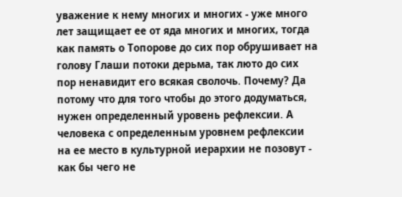уважение к нему многих и многих - уже много лет защищает ее от яда многих и многих, тогда как память о Топорове до сих пор обрушивает на голову Глаши потоки дерьма, так люто до сих пор ненавидит его всякая сволочь. Почему? Да потому что для того чтобы до этого додуматься, нужен определенный уровень рефлексии. А человека с определенным уровнем рефлексии на ее место в культурной иерархии не позовут - как бы чего не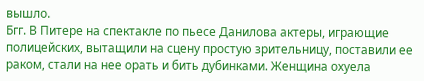вышло.
Бгг. В Питере на спектакле по пьесе Данилова актеры, играющие полицейских, вытащили на сцену простую зрительницу, поставили ее раком, стали на нее орать и бить дубинками. Женщина охуела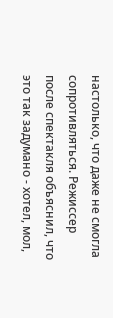настолько, что даже не смогла сопротивляться. Режиссер после спектакля объяснил, что это так задумано - хотел, мол,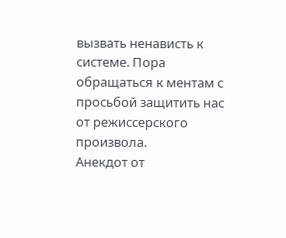вызвать ненависть к системе. Пора обращаться к ментам с просьбой защитить нас от режиссерского произвола.
Анекдот от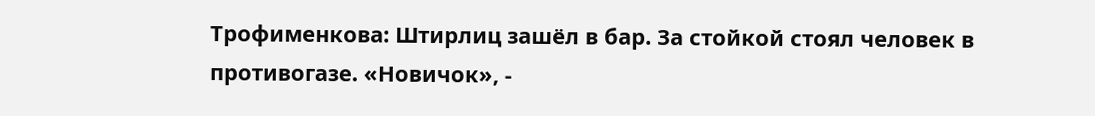Трофименкова: Штирлиц зашёл в бар. За стойкой стоял человек в противогазе. «Новичок», -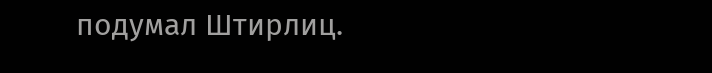подумал Штирлиц.